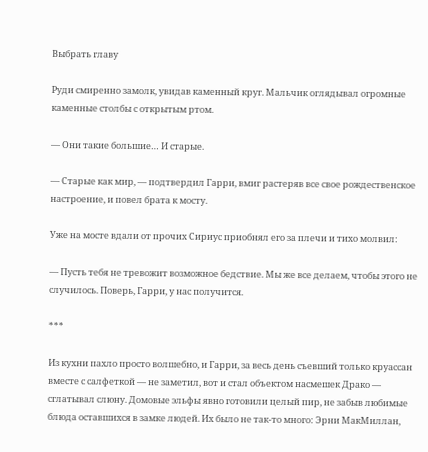Выбрать главу

Руди смиренно замолк, увидав каменный круг. Мальчик оглядывал огромные каменные столбы с открытым ртом.

— Они такие большие… И старые.

— Старые как мир, — подтвердил Гарри, вмиг растеряв все свое рождественское настроение, и повел брата к мосту.

Уже на мосте вдали от прочих Сириус приобнял его за плечи и тихо молвил:

— Пусть тебя не тревожит возможное бедствие. Мы же все делаем, чтобы этого не случилось. Поверь, Гарри, у нас получится.

***

Из кухни пахло просто волшебно, и Гарри, за весь день съевший только круассан вместе с салфеткой — не заметил, вот и стал объектом насмешек Драко — сглатывал слюну. Домовые эльфы явно готовили целый пир, не забыв любимые блюда оставшихся в замке людей. Их было не так-то много: Эрни МакМиллан,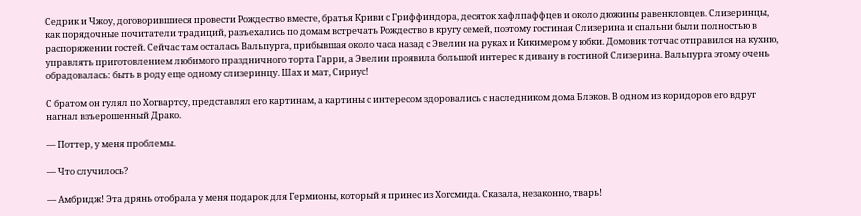Седрик и Чжоу, договорившиеся провести Рождество вместе, братья Криви с Гриффиндора, десяток хафлпаффцев и около дюжины равенкловцев. Слизеринцы, как порядочные почитатели традиций, разъехались по домам встречать Рождество в кругу семей, поэтому гостиная Слизерина и спальни были полностью в распоряжении гостей. Сейчас там осталась Вальпурга, прибывшая около часа назад с Эвелин на руках и Кикимером у юбки. Домовик тотчас отправился на кухню, управлять приготовлением любимого праздничного торта Гарри, а Эвелин проявила большой интерес к дивану в гостиной Слизерина. Вальпурга этому очень обрадовалась: быть в роду еще одному слизеринцу. Шах и мат, Сириус!

С братом он гулял по Хогвартсу, представлял его картинам, а картины с интересом здоровались с наследником дома Блэков. В одном из коридоров его вдруг нагнал взъерошенный Драко.

— Поттер, у меня проблемы.

— Что случилось?

— Амбридж! Эта дрянь отобрала у меня подарок для Гермионы, который я принес из Хогсмида. Сказала, незаконно, тварь!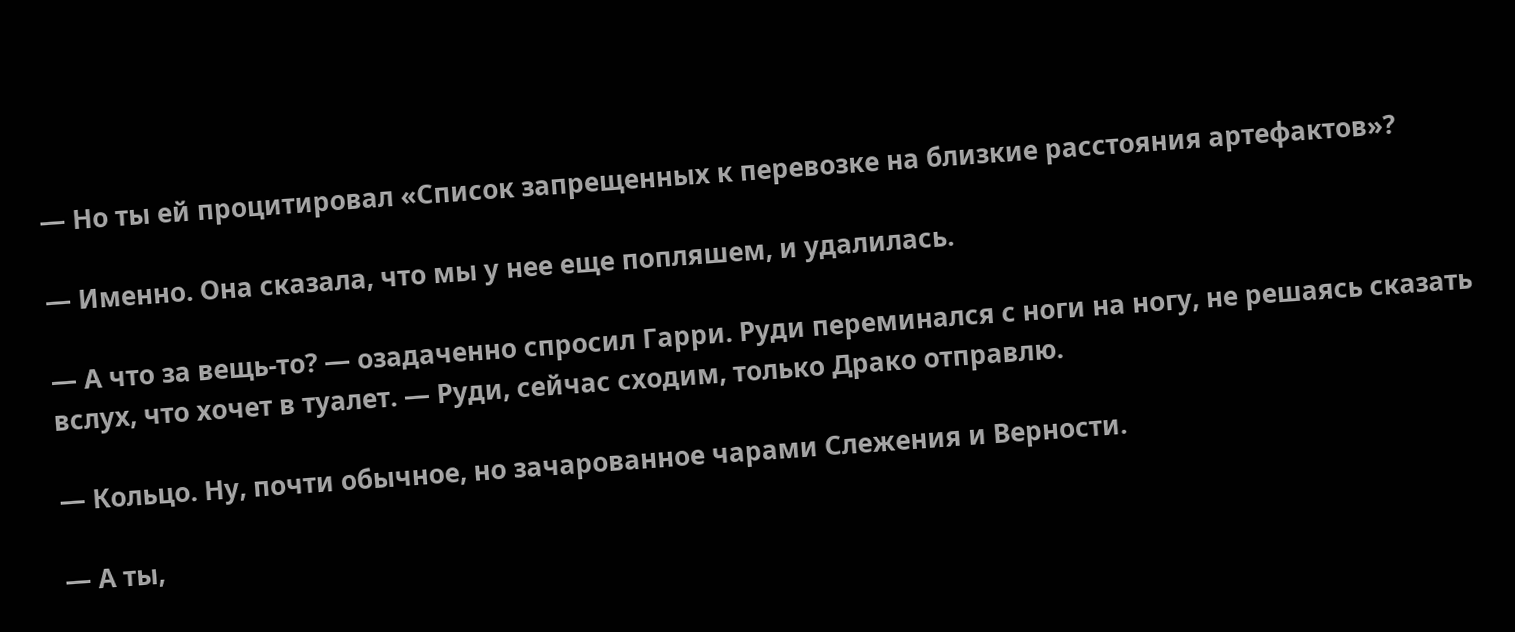— Но ты ей процитировал «Список запрещенных к перевозке на близкие расстояния артефактов»?

— Именно. Она сказала, что мы у нее еще попляшем, и удалилась.

— А что за вещь-то? — озадаченно спросил Гарри. Руди переминался с ноги на ногу, не решаясь сказать вслух, что хочет в туалет. — Руди, сейчас сходим, только Драко отправлю.

— Кольцо. Ну, почти обычное, но зачарованное чарами Слежения и Верности.

— А ты,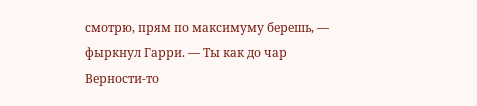смотрю, прям по максимуму берешь, — фыркнул Гарри. — Ты как до чар Верности-то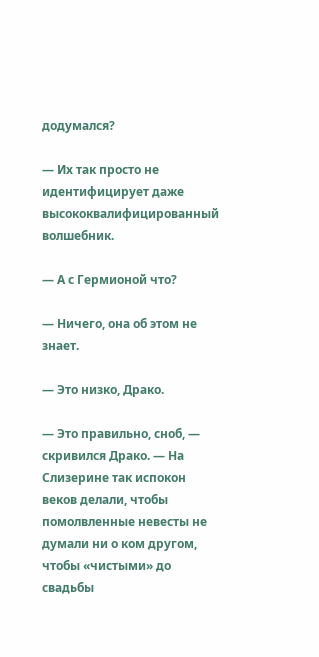додумался?

— Их так просто не идентифицирует даже высококвалифицированный волшебник.

— А с Гермионой что?

— Ничего, она об этом не знает.

— Это низко, Драко.

— Это правильно, сноб, — скривился Драко. — На Слизерине так испокон веков делали, чтобы помолвленные невесты не думали ни о ком другом, чтобы «чистыми» до свадьбы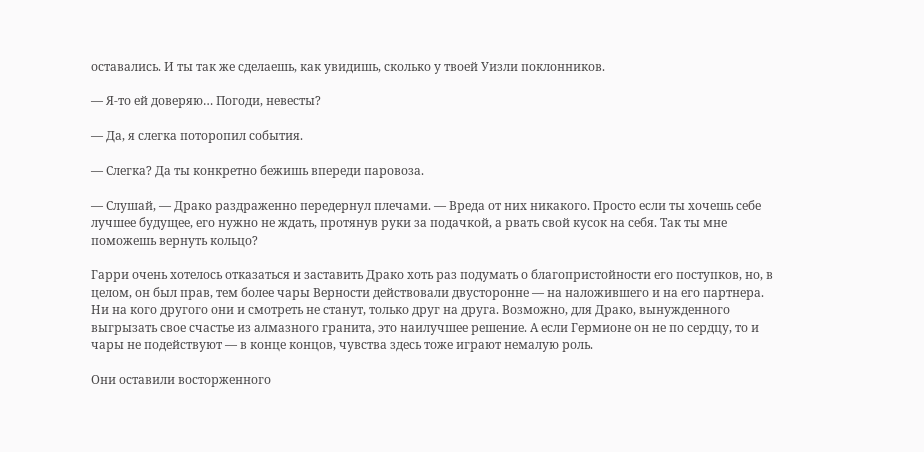оставались. И ты так же сделаешь, как увидишь, сколько у твоей Уизли поклонников.

— Я-то ей доверяю… Погоди, невесты?

— Да, я слегка поторопил события.

— Слегка? Да ты конкретно бежишь впереди паровоза.

— Слушай, — Драко раздраженно передернул плечами. — Вреда от них никакого. Просто если ты хочешь себе лучшее будущее, его нужно не ждать, протянув руки за подачкой, а рвать свой кусок на себя. Так ты мне поможешь вернуть кольцо?

Гарри очень хотелось отказаться и заставить Драко хоть раз подумать о благопристойности его поступков, но, в целом, он был прав, тем более чары Верности действовали двусторонне — на наложившего и на его партнера. Ни на кого другого они и смотреть не станут, только друг на друга. Возможно, для Драко, вынужденного выгрызать свое счастье из алмазного гранита, это наилучшее решение. А если Гермионе он не по сердцу, то и чары не подействуют — в конце концов, чувства здесь тоже играют немалую роль.

Они оставили восторженного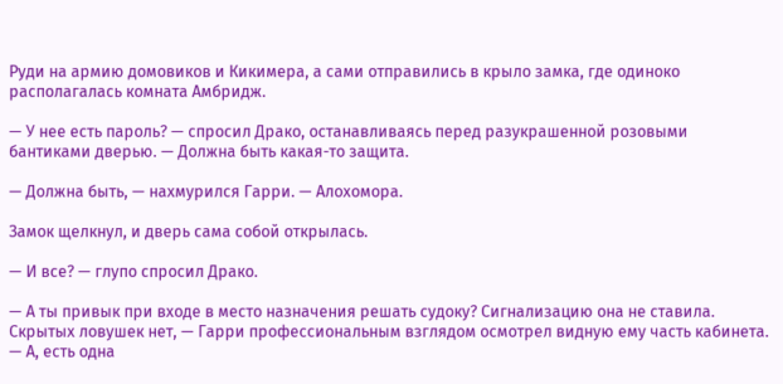Руди на армию домовиков и Кикимера, а сами отправились в крыло замка, где одиноко располагалась комната Амбридж.

— У нее есть пароль? — спросил Драко, останавливаясь перед разукрашенной розовыми бантиками дверью. — Должна быть какая-то защита.

— Должна быть, — нахмурился Гарри. — Алохомора.

Замок щелкнул, и дверь сама собой открылась.

— И все? — глупо спросил Драко.

— А ты привык при входе в место назначения решать судоку? Сигнализацию она не ставила. Скрытых ловушек нет, — Гарри профессиональным взглядом осмотрел видную ему часть кабинета. — А, есть одна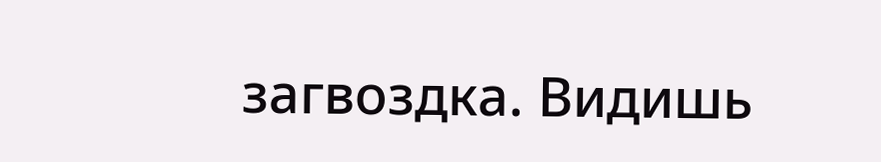загвоздка. Видишь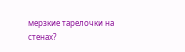мерзкие тарелочки на стенах?